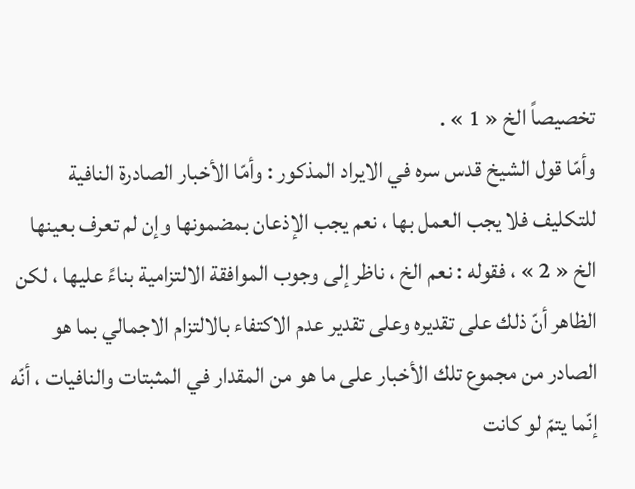تخصيصاً الخ « 1 » .
وأمّا قول الشيخ قدس سره في الايراد المذكور : وأمّا الأخبار الصادرة النافية للتكليف فلا يجب العمل بها ، نعم يجب الإذعان بمضمونها وإن لم تعرف بعينها الخ « 2 » ، فقوله : نعم الخ ، ناظر إلى وجوب الموافقة الالتزامية بناءً عليها ، لكن الظاهر أنّ ذلك على تقديره وعلى تقدير عدم الاكتفاء بالالتزام الاجمالي بما هو الصادر من مجموع تلك الأخبار على ما هو من المقدار في المثبتات والنافيات ، أنّه إنّما يتمّ لو كانت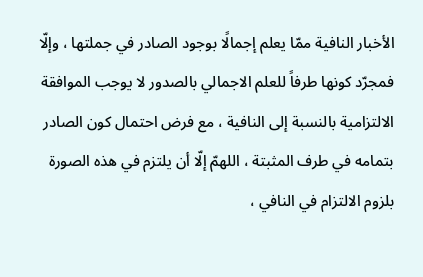الأخبار النافية ممّا يعلم إجمالًا بوجود الصادر في جملتها ، وإلّا فمجرّد كونها طرفاً للعلم الاجمالي بالصدور لا يوجب الموافقة الالتزامية بالنسبة إلى النافية ، مع فرض احتمال كون الصادر بتمامه في طرف المثبتة ، اللهمّ إلّا أن يلتزم في هذه الصورة بلزوم الالتزام في النافي ،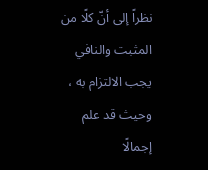نظراً إلى أنّ كلًا من المثبت والنافي يجب الالتزام به ، وحيث قد علم إجمالًا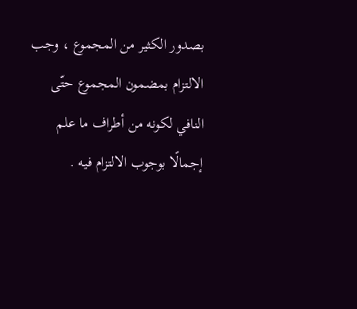بصدور الكثير من المجموع ، وجب الالتزام بمضمون المجموع حتّى النافي لكونه من أطراف ما علم إجمالًا بوجوب الالتزام فيه .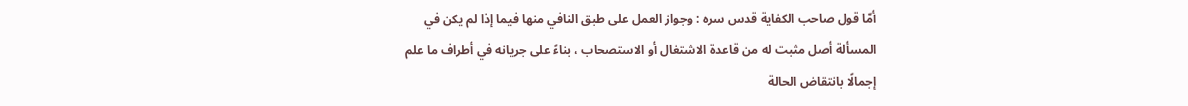أمّا قول صاحب الكفاية قدس سره : وجواز العمل على طبق النافي منها فيما إذا لم يكن في المسألة أصل مثبت له من قاعدة الاشتغال أو الاستصحاب ، بناءً على جريانه في أطراف ما علم إجمالًا بانتقاض الحالة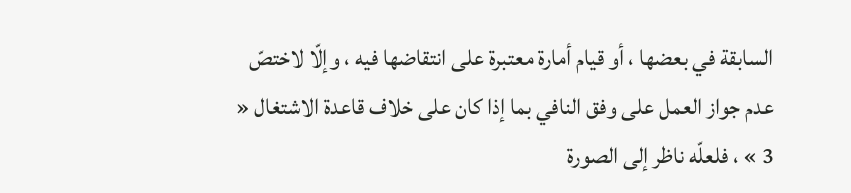السابقة في بعضها ، أو قيام أمارة معتبرة على انتقاضها فيه ، وإلّا لاختصّ عدم جواز العمل على وفق النافي بما إذا كان على خلاف قاعدة الاشتغال « 3 » ، فلعلّه ناظر إلى الصورة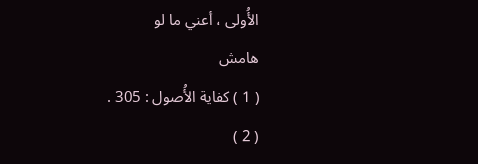الأُولى ، أعني ما لو
هامش
( 1 ) كفاية الأُصول : 305 .
( 2 )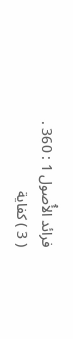فرائد الأُصول 1 : 360 .
( 3 ) كفاية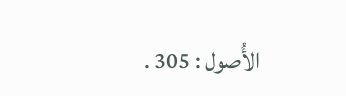الأُصول : 305 .